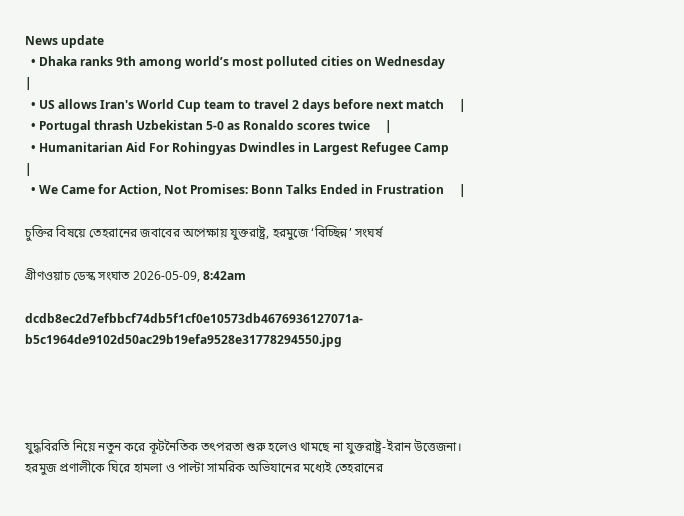News update
  • Dhaka ranks 9th among world’s most polluted cities on Wednesday     |
  • US allows Iran's World Cup team to travel 2 days before next match     |
  • Portugal thrash Uzbekistan 5-0 as Ronaldo scores twice     |
  • Humanitarian Aid For Rohingyas Dwindles in Largest Refugee Camp      |
  • We Came for Action, Not Promises: Bonn Talks Ended in Frustration     |

চুক্তির বিষয়ে তেহরানের জবাবের অপেক্ষায় যুক্তরাষ্ট্র, হরমুজে ‘বিচ্ছিন্ন’ সংঘর্ষ

গ্রীণওয়াচ ডেস্ক সংঘাত 2026-05-09, 8:42am

dcdb8ec2d7efbbcf74db5f1cf0e10573db4676936127071a-b5c1964de9102d50ac29b19efa9528e31778294550.jpg




যুদ্ধবিরতি নিয়ে নতুন করে কূটনৈতিক তৎপরতা শুরু হলেও থামছে না যুক্তরাষ্ট্র-ইরান উত্তেজনা। হরমুজ প্রণালীকে ঘিরে হামলা ও পাল্টা সামরিক অভিযানের মধ্যেই তেহরানের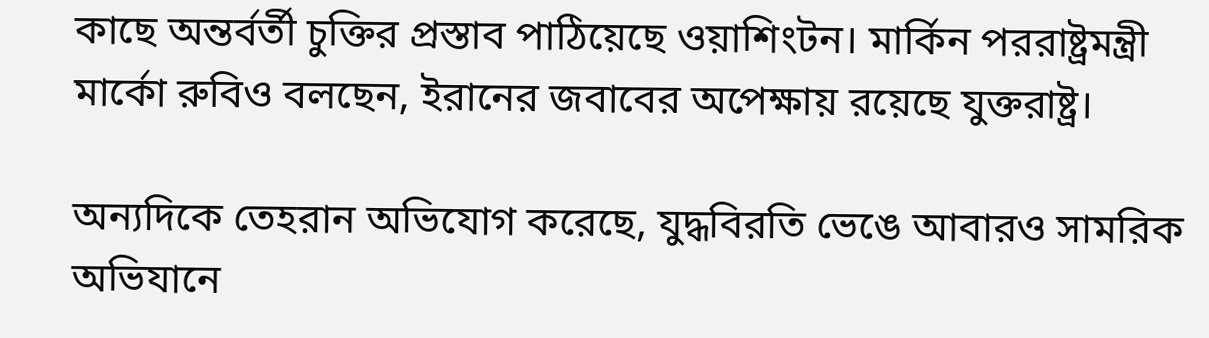কাছে অন্তর্বর্তী চুক্তির প্রস্তাব পাঠিয়েছে ওয়াশিংটন। মার্কিন পররাষ্ট্রমন্ত্রী মার্কো রুবিও বলছেন, ইরানের জবাবের অপেক্ষায় রয়েছে যুক্তরাষ্ট্র।

অন্যদিকে তেহরান অভিযোগ করেছে, যুদ্ধবিরতি ভেঙে আবারও সামরিক অভিযানে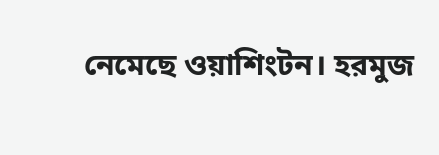নেমেছে ওয়াশিংটন। হরমুজ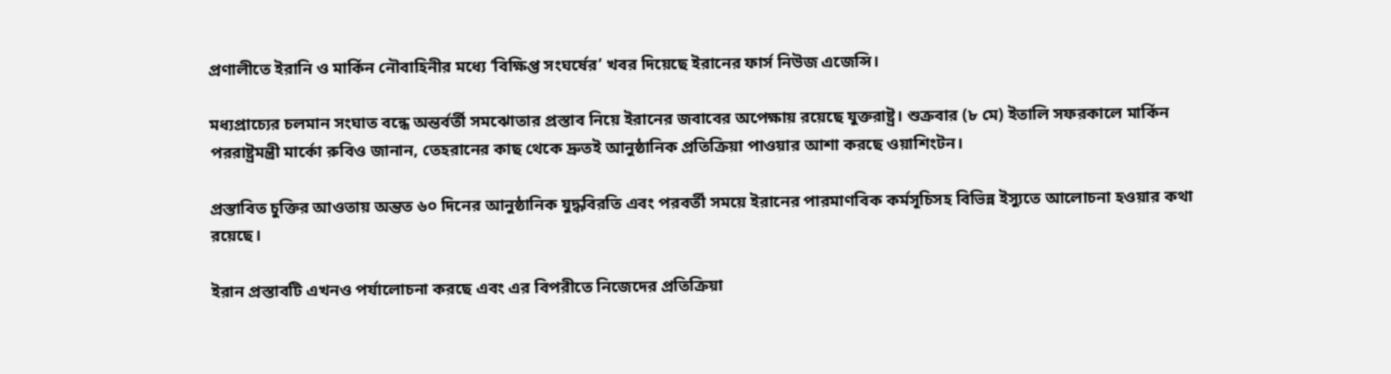প্রণালীতে ইরানি ও মার্কিন নৌবাহিনীর মধ্যে ‘বিক্ষিপ্ত সংঘর্ষের’ খবর দিয়েছে ইরানের ফার্স নিউজ এজেন্সি।

মধ্যপ্রাচ্যের চলমান সংঘাত বন্ধে অন্তর্বর্তী সমঝোতার প্রস্তাব নিয়ে ইরানের জবাবের অপেক্ষায় রয়েছে যুক্তরাষ্ট্র। শুক্রবার (৮ মে) ইতালি সফরকালে মার্কিন পররাষ্ট্রমন্ত্রী মার্কো রুবিও জানান, তেহরানের কাছ থেকে দ্রুতই আনুষ্ঠানিক প্রতিক্রিয়া পাওয়ার আশা করছে ওয়াশিংটন।

প্রস্তাবিত চুক্তির আওতায় অন্তত ৬০ দিনের আনুষ্ঠানিক যুদ্ধবিরতি এবং পরবর্তী সময়ে ইরানের পারমাণবিক কর্মসূচিসহ বিভিন্ন ইস্যুতে আলোচনা হওয়ার কথা রয়েছে।

ইরান প্রস্তাবটি এখনও পর্যালোচনা করছে এবং এর বিপরীতে নিজেদের প্রতিক্রিয়া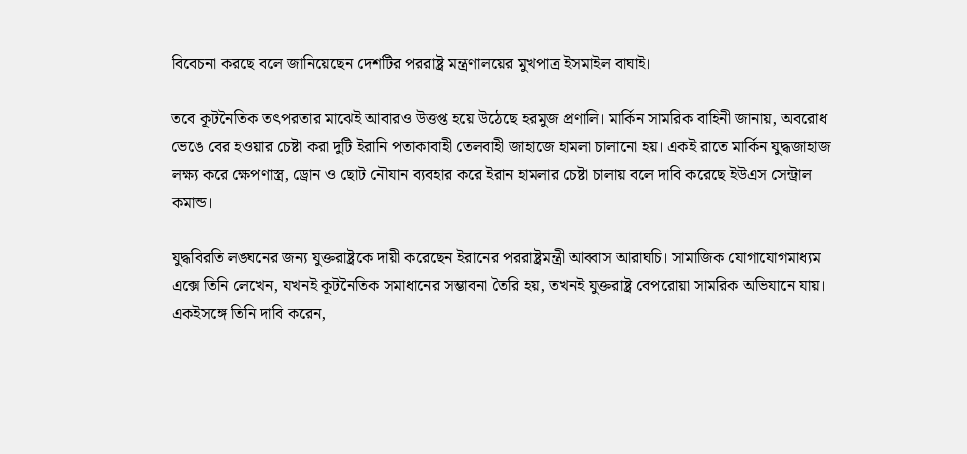বিবেচনা করছে বলে জানিয়েছেন দেশটির পররাষ্ট্র মন্ত্রণালয়ের মুখপাত্র ইসমাইল বাঘাই।

তবে কূটনৈতিক তৎপরতার মাঝেই আবারও উত্তপ্ত হয়ে উঠেছে হরমুজ প্রণালি। মার্কিন সামরিক বাহিনী জানায়, অবরোধ ভেঙে বের হওয়ার চেষ্টা করা দুটি ইরানি পতাকাবাহী তেলবাহী জাহাজে হামলা চালানো হয়। একই রাতে মার্কিন যুদ্ধজাহাজ লক্ষ্য করে ক্ষেপণাস্ত্র, ড্রোন ও ছোট নৌযান ব্যবহার করে ইরান হামলার চেষ্টা চালায় বলে দাবি করেছে ইউএস সেন্ট্রাল কমান্ড।

যুদ্ধবিরতি লঙ্ঘনের জন্য যুক্তরাষ্ট্রকে দায়ী করেছেন ইরানের পররাষ্ট্রমন্ত্রী আব্বাস আরাঘচি। সামাজিক যোগাযোগমাধ্যম এক্সে তিনি লেখেন, যখনই কূটনৈতিক সমাধানের সম্ভাবনা তৈরি হয়, তখনই যুক্তরাষ্ট্র বেপরোয়া সামরিক অভিযানে যায়। একইসঙ্গে তিনি দাবি করেন,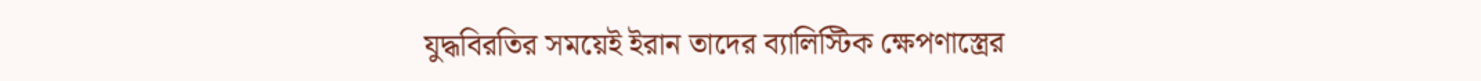যুদ্ধবিরতির সময়েই ইরান তাদের ব্যালিস্টিক ক্ষেপণাস্ত্রের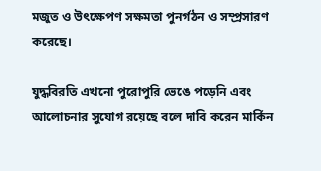মজুত ও উৎক্ষেপণ সক্ষমতা পুনর্গঠন ও সম্প্রসারণ করেছে।

যুদ্ধবিরতি এখনো পুরোপুরি ভেঙে পড়েনি এবং আলোচনার সুযোগ রয়েছে বলে দাবি করেন মার্কিন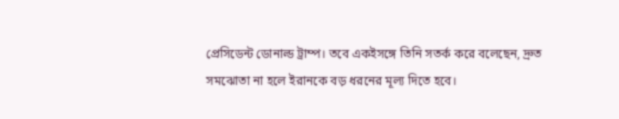প্রেসিডেন্ট ডোনাল্ড ট্রাম্প। তবে একইসঙ্গে তিনি সতর্ক করে বলেছেন, দ্রুত সমঝোতা না হলে ইরানকে বড় ধরনের মূল্য দিতে হবে।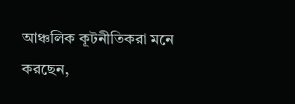আঞ্চলিক কূটনীতিকরা মনে করছেন,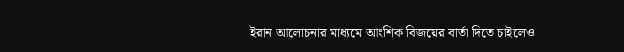ইরান আলোচনার মাধ্যমে আংশিক বিজয়ের বার্তা দিতে চাইলেও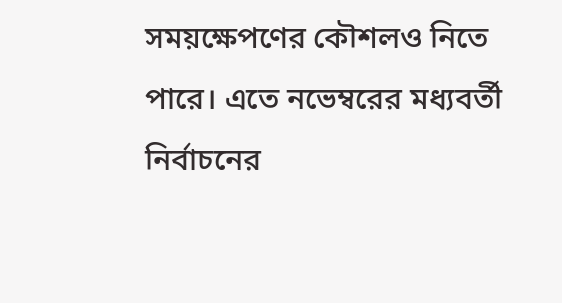সময়ক্ষেপণের কৌশলও নিতে পারে। এতে নভেম্বরের মধ্যবর্তী নির্বাচনের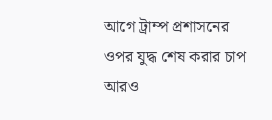আগে ট্রাম্প প্রশাসনের ওপর যুদ্ধ শেষ করার চাপ আরও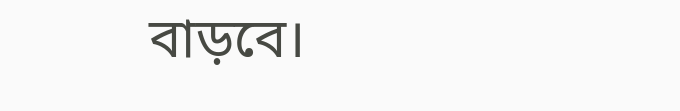বাড়বে।